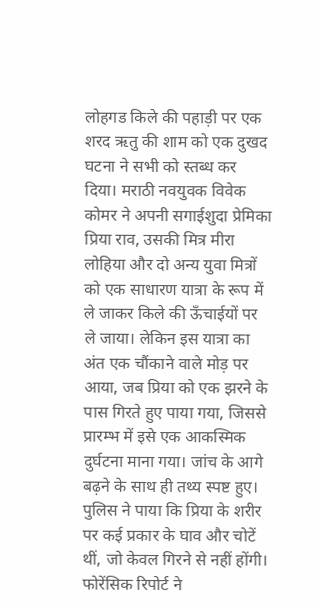लोहगड किले की पहाड़ी पर एक शरद ऋतु की शाम को एक दुखद घटना ने सभी को स्तब्ध कर दिया। मराठी नवयुवक विवेक कोमर ने अपनी सगाईशुदा प्रेमिका प्रिया राव, उसकी मित्र मीरा लोहिया और दो अन्य युवा मित्रों को एक साधारण यात्रा के रूप में ले जाकर किले की ऊँचाईयों पर ले जाया। लेकिन इस यात्रा का अंत एक चौंकाने वाले मोड़ पर आया, जब प्रिया को एक झरने के पास गिरते हुए पाया गया, जिससे प्रारम्भ में इसे एक आकस्मिक दुर्घटना माना गया। जांच के आगे बढ़ने के साथ ही तथ्य स्पष्ट हुए। पुलिस ने पाया कि प्रिया के शरीर पर कई प्रकार के घाव और चोटें थीं, जो केवल गिरने से नहीं होंगी। फोरेंसिक रिपोर्ट ने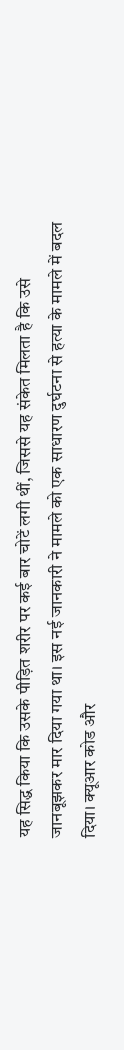यह सिद्ध किया कि उसके पीड़ित शरीर पर कई बार चोटें लगी थीं, जिससे यह संकेत मिलता है कि उसे जानबूझकर मार दिया गया था। इस नई जानकारी ने मामले को एक साधारण दुर्घटना से हत्या के मामले में बदल दिया। क्यूआर कोड और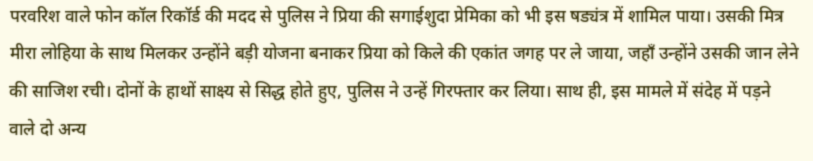परवरिश वाले फोन कॉल रिकॉर्ड की मदद से पुलिस ने प्रिया की सगाईशुदा प्रेमिका को भी इस षड्यंत्र में शामिल पाया। उसकी मित्र मीरा लोहिया के साथ मिलकर उन्होंने बड़ी योजना बनाकर प्रिया को किले की एकांत जगह पर ले जाया, जहाँ उन्होंने उसकी जान लेने की साजिश रची। दोनों के हाथों साक्ष्य से सिद्ध होते हुए, पुलिस ने उन्हें गिरफ्तार कर लिया। साथ ही, इस मामले में संदेह में पड़ने वाले दो अन्य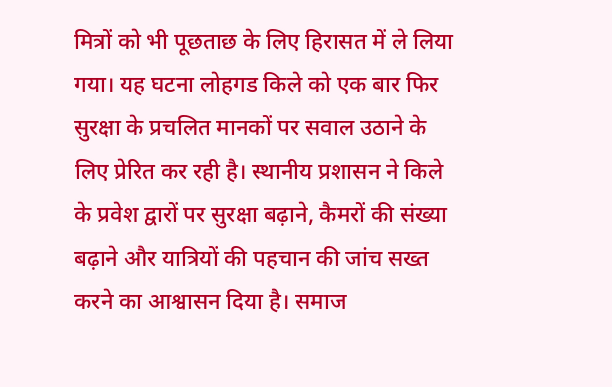मित्रों को भी पूछताछ के लिए हिरासत में ले लिया गया। यह घटना लोहगड किले को एक बार फिर सुरक्षा के प्रचलित मानकों पर सवाल उठाने के लिए प्रेरित कर रही है। स्थानीय प्रशासन ने किले के प्रवेश द्वारों पर सुरक्षा बढ़ाने, कैमरों की संख्या बढ़ाने और यात्रियों की पहचान की जांच सख्त करने का आश्वासन दिया है। समाज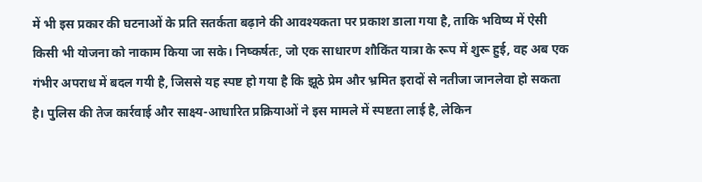में भी इस प्रकार की घटनाओं के प्रति सतर्कता बढ़ाने की आवश्यकता पर प्रकाश डाला गया है, ताकि भविष्य में ऐसी किसी भी योजना को नाकाम किया जा सके। निष्कर्षतः, जो एक साधारण शौकिंत यात्रा के रूप में शुरू हुई, वह अब एक गंभीर अपराध में बदल गयी है, जिससे यह स्पष्ट हो गया है कि झूठे प्रेम और भ्रमित इरादों से नतीजा जानलेवा हो सकता है। पुलिस की तेज कार्रवाई और साक्ष्य-आधारित प्रक्रियाओं ने इस मामले में स्पष्टता लाई है, लेकिन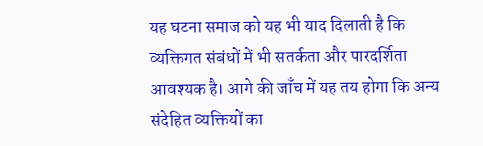यह घटना समाज को यह भी याद दिलाती है कि व्यक्तिगत संबंधों में भी सतर्कता और पारदर्शिता आवश्यक है। आगे की जाँच में यह तय होगा कि अन्य संदेहित व्यक्तियों का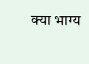क्या भाग्य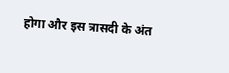होगा और इस त्रासदी के अंत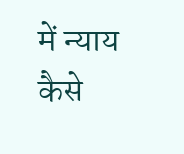में न्याय कैसे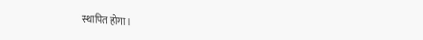स्थापित होगा।